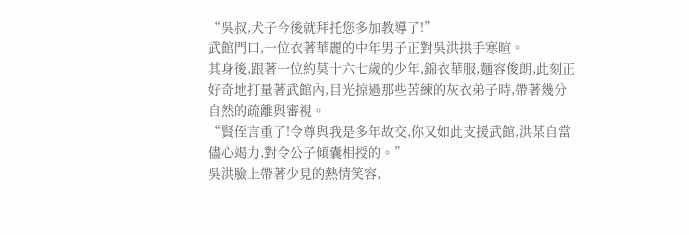“吳叔,犬子今後就拜托您多加教導了!”
武館門口,一位衣著華麗的中年男子正對吳洪拱手寒暄。
其身後,跟著一位約莫十六七歲的少年,錦衣華服,麵容俊朗,此刻正好奇地打量著武館內,目光掠過那些苦練的灰衣弟子時,帶著幾分自然的疏離與審視。
“賢侄言重了!令尊與我是多年故交,你又如此支援武館,洪某自當儘心竭力,對令公子傾囊相授的。”
吳洪臉上帶著少見的熱情笑容,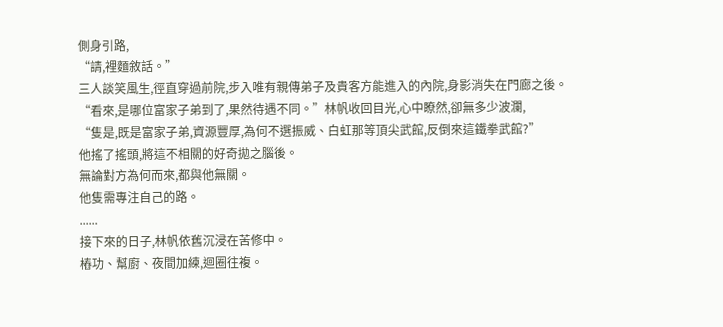側身引路,
“請,裡麵敘話。”
三人談笑風生,徑直穿過前院,步入唯有親傳弟子及貴客方能進入的內院,身影消失在門廊之後。
“看來,是哪位富家子弟到了,果然待遇不同。”林帆收回目光,心中瞭然,卻無多少波瀾,
“隻是,既是富家子弟,資源豐厚,為何不選振威、白虹那等頂尖武館,反倒來這鐵拳武館?”
他搖了搖頭,將這不相關的好奇拋之腦後。
無論對方為何而來,都與他無關。
他隻需專注自己的路。
......
接下來的日子,林帆依舊沉浸在苦修中。
樁功、幫廚、夜間加練,迴圈往複。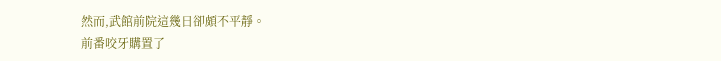然而,武館前院這幾日卻頗不平靜。
前番咬牙購置了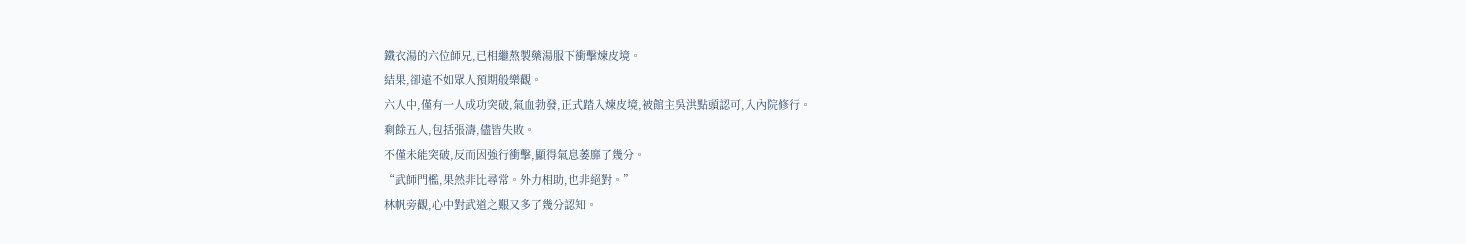鐵衣湯的六位師兄,已相繼熬製藥湯服下衝擊煉皮境。
結果,卻遠不如眾人預期般樂觀。
六人中,僅有一人成功突破,氣血勃發,正式踏入煉皮境,被館主吳洪點頭認可,入內院修行。
剩餘五人,包括張濤,儘皆失敗。
不僅未能突破,反而因強行衝擊,顯得氣息萎靡了幾分。
“武師門檻,果然非比尋常。外力相助,也非絕對。”
林帆旁觀,心中對武道之艱又多了幾分認知。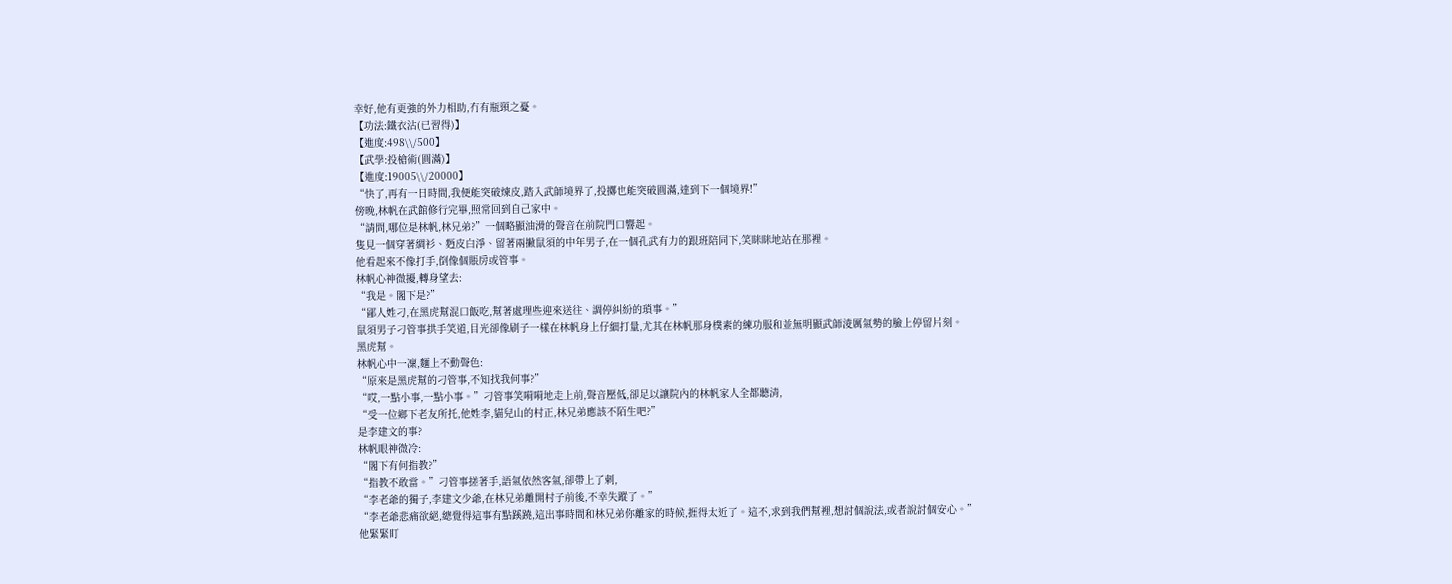幸好,他有更強的外力相助,冇有瓶頸之憂。
【功法:鐵衣沾(已習得)】
【進度:498\\/500】
【武學:投槍術(圓滿)】
【進度:19005\\/20000】
“快了,再有一日時間,我便能突破煉皮,踏入武師境界了,投擲也能突破圓滿,達到下一個境界!”
傍晚,林帆在武館修行完畢,照常回到自己家中。
“請問,哪位是林帆,林兄弟?”一個略顯油滑的聲音在前院門口響起。
隻見一個穿著綢衫、麪皮白淨、留著兩撇鼠須的中年男子,在一個孔武有力的跟班陪同下,笑眯眯地站在那裡。
他看起來不像打手,倒像個賬房或管事。
林帆心神微擾,轉身望去:
“我是。閣下是?”
“鄙人姓刁,在黑虎幫混口飯吃,幫著處理些迎來送往、調停糾紛的瑣事。”
鼠須男子刁管事拱手笑道,目光卻像刷子一樣在林帆身上仔細打量,尤其在林帆那身樸素的練功服和並無明顯武師淩厲氣勢的臉上停留片刻。
黑虎幫。
林帆心中一凜,麵上不動聲色:
“原來是黑虎幫的刁管事,不知找我何事?”
“哎,一點小事,一點小事。”刁管事笑嗬嗬地走上前,聲音壓低,卻足以讓院內的林帆家人全都聽清,
“受一位鄉下老友所托,他姓李,貓兒山的村正,林兄弟應該不陌生吧?”
是李建文的事?
林帆眼神微冷:
“閣下有何指教?”
“指教不敢當。”刁管事搓著手,語氣依然客氣,卻帶上了刺,
“李老爺的獨子,李建文少爺,在林兄弟離開村子前後,不幸失蹤了。”
“李老爺悲痛欲絕,總覺得這事有點蹊蹺,這出事時間和林兄弟你離家的時候,捱得太近了。這不,求到我們幫裡,想討個說法,或者說討個安心。”
他緊緊盯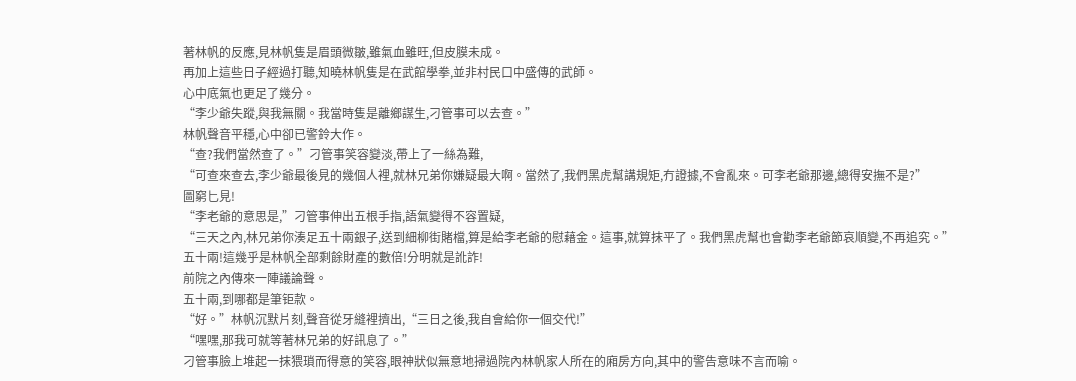著林帆的反應,見林帆隻是眉頭微皺,雖氣血雖旺,但皮膜未成。
再加上這些日子經過打聽,知曉林帆隻是在武館學拳,並非村民口中盛傳的武師。
心中底氣也更足了幾分。
“李少爺失蹤,與我無關。我當時隻是離鄉謀生,刁管事可以去查。”
林帆聲音平穩,心中卻已警鈴大作。
“查?我們當然查了。”刁管事笑容變淡,帶上了一絲為難,
“可查來查去,李少爺最後見的幾個人裡,就林兄弟你嫌疑最大啊。當然了,我們黑虎幫講規矩,冇證據,不會亂來。可李老爺那邊,總得安撫不是?”
圖窮匕見!
“李老爺的意思是,”刁管事伸出五根手指,語氣變得不容置疑,
“三天之內,林兄弟你湊足五十兩銀子,送到細柳街賭檔,算是給李老爺的慰藉金。這事,就算抹平了。我們黑虎幫也會勸李老爺節哀順變,不再追究。”
五十兩!這幾乎是林帆全部剩餘財產的數倍!分明就是訛詐!
前院之內傳來一陣議論聲。
五十兩,到哪都是筆钜款。
“好。”林帆沉默片刻,聲音從牙縫裡擠出,“三日之後,我自會給你一個交代!”
“嘿嘿,那我可就等著林兄弟的好訊息了。”
刁管事臉上堆起一抹猥瑣而得意的笑容,眼神狀似無意地掃過院內林帆家人所在的廂房方向,其中的警告意味不言而喻。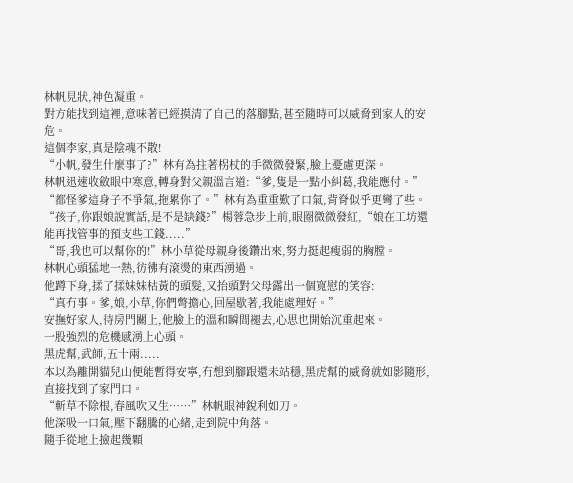林帆見狀,神色凝重。
對方能找到這裡,意味著已經摸清了自己的落腳點,甚至隨時可以威脅到家人的安危。
這個李家,真是陰魂不散!
“小帆,發生什麼事了?”林有為拄著柺杖的手微微發緊,臉上憂慮更深。
林帆迅速收斂眼中寒意,轉身對父親溫言道:“爹,隻是一點小糾葛,我能應付。”
“都怪爹這身子不爭氣,拖累你了。”林有為重重歎了口氣,背脊似乎更彎了些。
“孩子,你跟娘說實話,是不是缺錢?”楊蓉急步上前,眼圈微微發紅,“娘在工坊還能再找管事的預支些工錢.....”
“哥,我也可以幫你的!”林小草從母親身後鑽出來,努力挺起瘦弱的胸膛。
林帆心頭猛地一熱,彷彿有滾燙的東西湧過。
他蹲下身,揉了揉妹妹枯黃的頭髮,又抬頭對父母露出一個寬慰的笑容:
“真冇事。爹,娘,小草,你們彆擔心,回屋歇著,我能處理好。”
安撫好家人,待房門關上,他臉上的溫和瞬間褪去,心思也開始沉重起來。
一股強烈的危機感湧上心頭。
黑虎幫,武師,五十兩.....
本以為離開貓兒山便能暫得安寧,冇想到腳跟還未站穩,黑虎幫的威脅就如影隨形,直接找到了家門口。
“斬草不除根,春風吹又生……”林帆眼神銳利如刀。
他深吸一口氣,壓下翻騰的心緒,走到院中角落。
隨手從地上撿起幾顆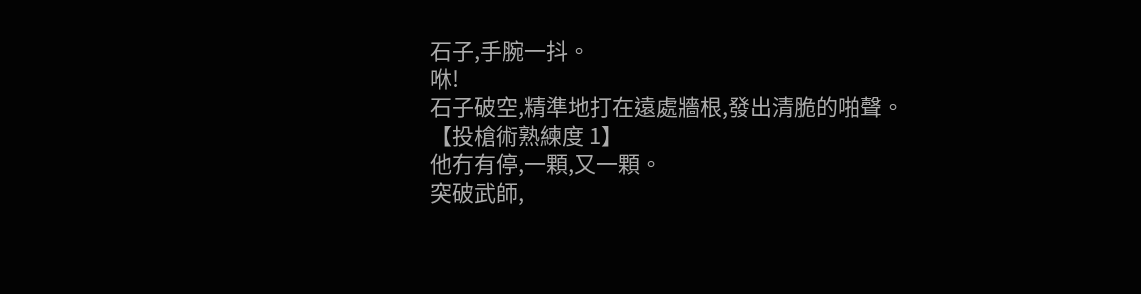石子,手腕一抖。
咻!
石子破空,精準地打在遠處牆根,發出清脆的啪聲。
【投槍術熟練度 1】
他冇有停,一顆,又一顆。
突破武師,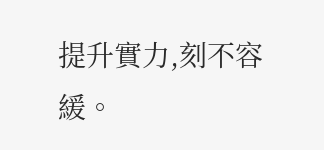提升實力,刻不容緩。